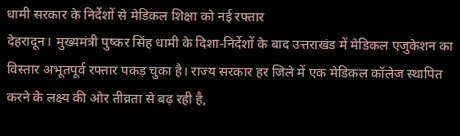धामी सरकार के निर्देशों से मेडिकल शिक्षा को नई रफ्तार
देहरादून। मुख्यमंत्री पुष्कर सिंह धामी के दिशा-निर्देशों के बाद उत्तराखंड में मेडिकल एजुकेशन का विस्तार अभूतपूर्व रफ्तार पकड़ चुका है। राज्य सरकार हर जिले में एक मेडिकल कॉलेज स्थापित करने के लक्ष्य की ओर तीव्रता से बढ़ रही है,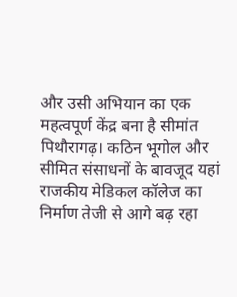और उसी अभियान का एक महत्वपूर्ण केंद्र बना है सीमांत पिथौरागढ़। कठिन भूगोल और सीमित संसाधनों के बावजूद यहां राजकीय मेडिकल कॉलेज का निर्माण तेजी से आगे बढ़ रहा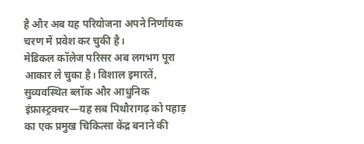है और अब यह परियोजना अपने निर्णायक चरण में प्रवेश कर चुकी है।
मेडिकल कॉलेज परिसर अब लगभग पूरा आकार ले चुका है। विशाल इमारतें, सुव्यवस्थित ब्लॉक और आधुनिक इंफ्रास्ट्रक्चर—यह सब पिथौरागढ़ को पहाड़ का एक प्रमुख चिकित्सा केंद्र बनाने की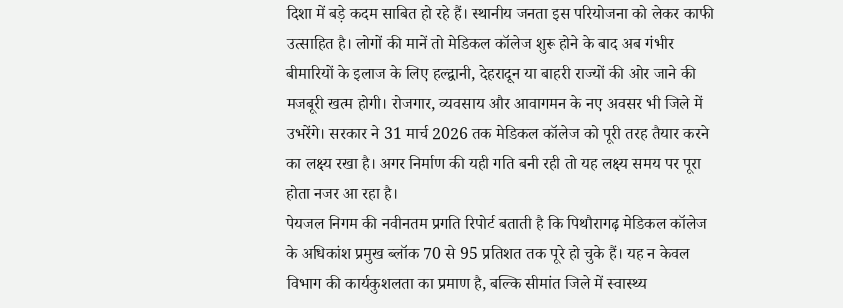दिशा में बड़े कदम साबित हो रहे हैं। स्थानीय जनता इस परियोजना को लेकर काफी उत्साहित है। लोगों की मानें तो मेडिकल कॉलेज शुरू होने के बाद अब गंभीर बीमारियों के इलाज के लिए हल्द्वानी, देहरादून या बाहरी राज्यों की ओर जाने की मजबूरी खत्म होगी। रोजगार, व्यवसाय और आवागमन के नए अवसर भी जिले में उभरेंगे। सरकार ने 31 मार्च 2026 तक मेडिकल कॉलेज को पूरी तरह तैयार करने का लक्ष्य रखा है। अगर निर्माण की यही गति बनी रही तो यह लक्ष्य समय पर पूरा होता नजर आ रहा है।
पेयजल निगम की नवीनतम प्रगति रिपोर्ट बताती है कि पिथौरागढ़ मेडिकल कॉलेज के अधिकांश प्रमुख ब्लॉक 70 से 95 प्रतिशत तक पूरे हो चुके हैं। यह न केवल विभाग की कार्यकुशलता का प्रमाण है, बल्कि सीमांत जिले में स्वास्थ्य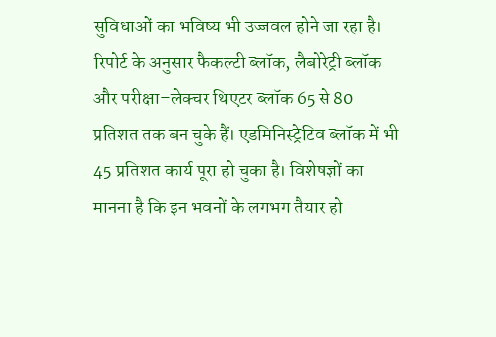सुविधाओं का भविष्य भी उज्जवल होने जा रहा है।
रिपोर्ट के अनुसार फैकल्टी ब्लॉक, लैबोरेट्री ब्लॉक और परीक्षा–लेक्चर थिएटर ब्लॉक 65 से 80 प्रतिशत तक बन चुके हैं। एडमिनिस्ट्रेटिव ब्लॉक में भी 45 प्रतिशत कार्य पूरा हो चुका है। विशेषज्ञों का मानना है कि इन भवनों के लगभग तैयार हो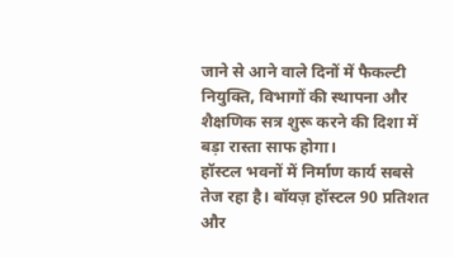जाने से आने वाले दिनों में फैकल्टी नियुक्ति, विभागों की स्थापना और शैक्षणिक सत्र शुरू करने की दिशा में बड़ा रास्ता साफ होगा।
हॉस्टल भवनों में निर्माण कार्य सबसे तेज रहा है। बॉयज़ हॉस्टल 90 प्रतिशत और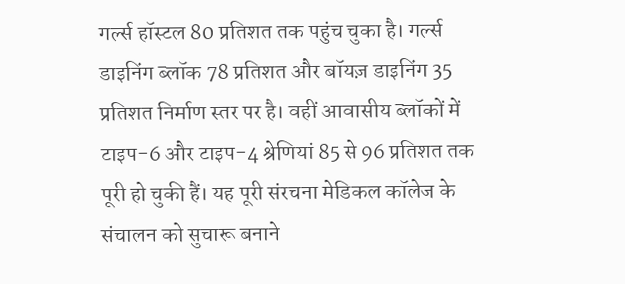गर्ल्स हॉस्टल 80 प्रतिशत तक पहुंच चुका है। गर्ल्स डाइनिंग ब्लॉक 78 प्रतिशत और बॉयज़ डाइनिंग 35 प्रतिशत निर्माण स्तर पर है। वहीं आवासीय ब्लॉकों में टाइप-6 और टाइप-4 श्रेणियां 85 से 96 प्रतिशत तक पूरी हो चुकी हैं। यह पूरी संरचना मेडिकल कॉलेज के संचालन को सुचारू बनाने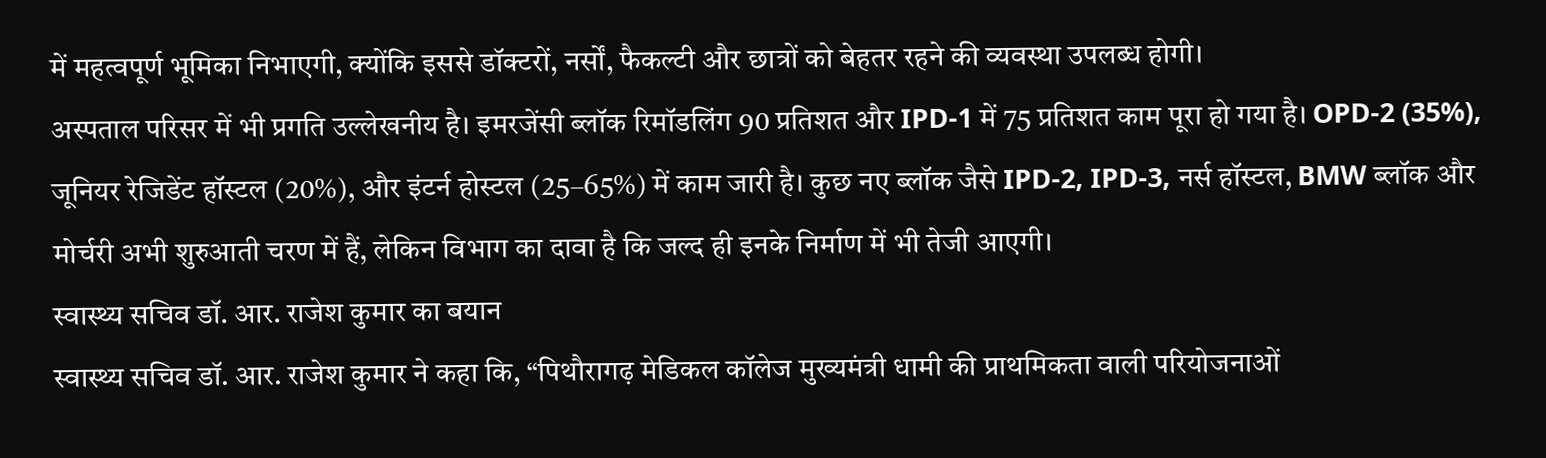में महत्वपूर्ण भूमिका निभाएगी, क्योंकि इससे डॉक्टरों, नर्सों, फैकल्टी और छात्रों को बेहतर रहने की व्यवस्था उपलब्ध होगी।
अस्पताल परिसर में भी प्रगति उल्लेखनीय है। इमरजेंसी ब्लॉक रिमॉडलिंग 90 प्रतिशत और IPD-1 में 75 प्रतिशत काम पूरा हो गया है। OPD-2 (35%), जूनियर रेजिडेंट हॉस्टल (20%), और इंटर्न होस्टल (25–65%) में काम जारी है। कुछ नए ब्लॉक जैसे IPD-2, IPD-3, नर्स हॉस्टल, BMW ब्लॉक और मोर्चरी अभी शुरुआती चरण में हैं, लेकिन विभाग का दावा है कि जल्द ही इनके निर्माण में भी तेजी आएगी।
स्वास्थ्य सचिव डॉ. आर. राजेश कुमार का बयान
स्वास्थ्य सचिव डॉ. आर. राजेश कुमार ने कहा कि, “पिथौरागढ़ मेडिकल कॉलेज मुख्यमंत्री धामी की प्राथमिकता वाली परियोजनाओं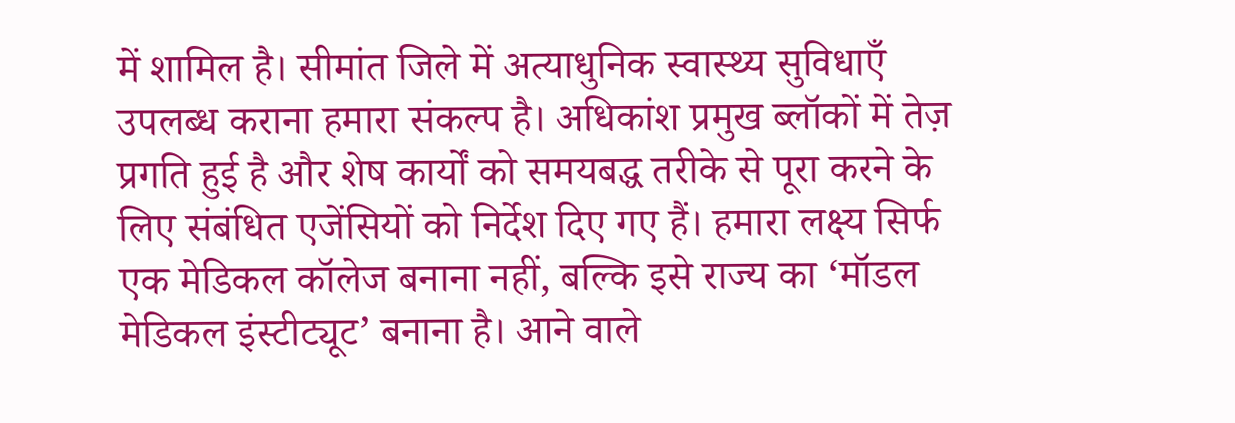में शामिल है। सीमांत जिले में अत्याधुनिक स्वास्थ्य सुविधाएँ उपलब्ध कराना हमारा संकल्प है। अधिकांश प्रमुख ब्लॉकों में तेज़ प्रगति हुई है और शेष कार्यों को समयबद्ध तरीके से पूरा करने के लिए संबंधित एजेंसियों को निर्देश दिए गए हैं। हमारा लक्ष्य सिर्फ एक मेडिकल कॉलेज बनाना नहीं, बल्कि इसे राज्य का ‘मॉडल मेडिकल इंस्टीट्यूट’ बनाना है। आने वाले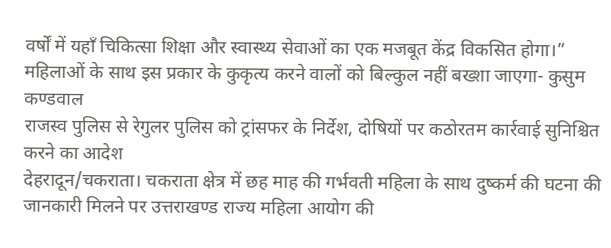वर्षों में यहाँ चिकित्सा शिक्षा और स्वास्थ्य सेवाओं का एक मजबूत केंद्र विकसित होगा।”
महिलाओं के साथ इस प्रकार के कुकृत्य करने वालों को बिल्कुल नहीं बख्शा जाएगा- कुसुम कण्डवाल
राजस्व पुलिस से रेगुलर पुलिस को ट्रांसफर के निर्देश, दोषियों पर कठोरतम कार्रवाई सुनिश्चित करने का आदेश
देहरादून/चकराता। चकराता क्षेत्र में छह माह की गर्भवती महिला के साथ दुष्कर्म की घटना की जानकारी मिलने पर उत्तराखण्ड राज्य महिला आयोग की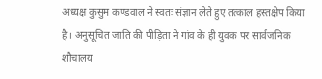अध्यक्ष कुसुम कण्डवाल ने स्वतः संज्ञान लेते हुए तत्काल हस्तक्षेप किया है। अनुसूचित जाति की पीड़िता ने गांव के ही युवक पर सार्वजनिक शौचालय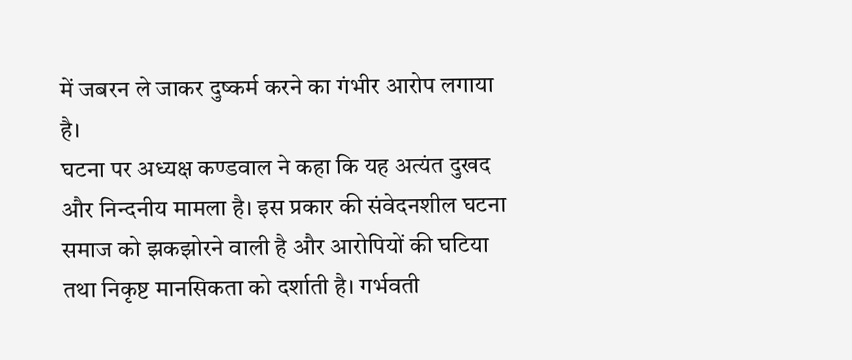में जबरन ले जाकर दुष्कर्म करने का गंभीर आरोप लगाया है।
घटना पर अध्यक्ष कण्डवाल ने कहा कि यह अत्यंत दुखद और निन्दनीय मामला है। इस प्रकार की संवेदनशील घटना समाज को झकझोरने वाली है और आरोपियों की घटिया तथा निकृष्ट मानसिकता को दर्शाती है। गर्भवती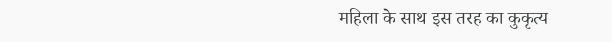महिला के साथ इस तरह का कुकृत्य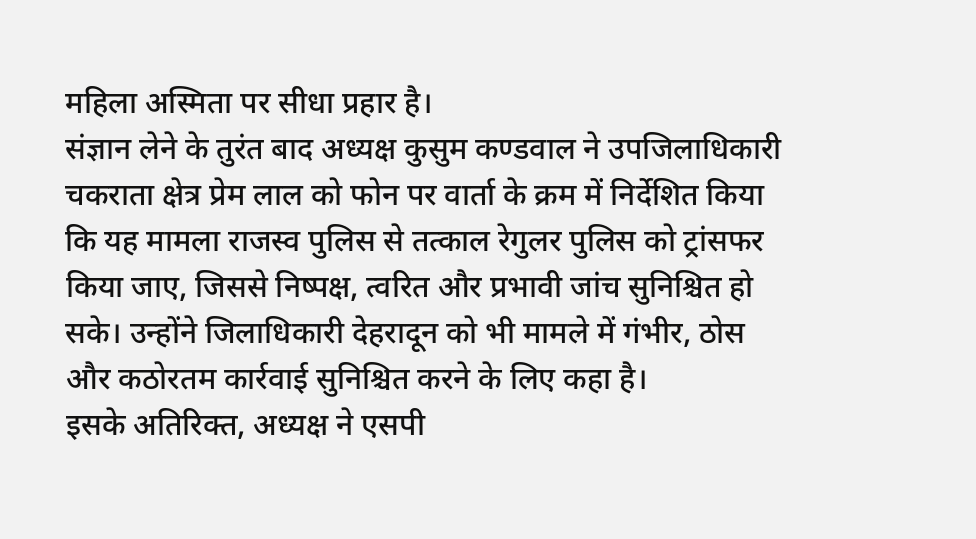महिला अस्मिता पर सीधा प्रहार है।
संज्ञान लेने के तुरंत बाद अध्यक्ष कुसुम कण्डवाल ने उपजिलाधिकारी चकराता क्षेत्र प्रेम लाल को फोन पर वार्ता के क्रम में निर्देशित किया कि यह मामला राजस्व पुलिस से तत्काल रेगुलर पुलिस को ट्रांसफर किया जाए, जिससे निष्पक्ष, त्वरित और प्रभावी जांच सुनिश्चित हो सके। उन्होंने जिलाधिकारी देहरादून को भी मामले में गंभीर, ठोस और कठोरतम कार्रवाई सुनिश्चित करने के लिए कहा है।
इसके अतिरिक्त, अध्यक्ष ने एसपी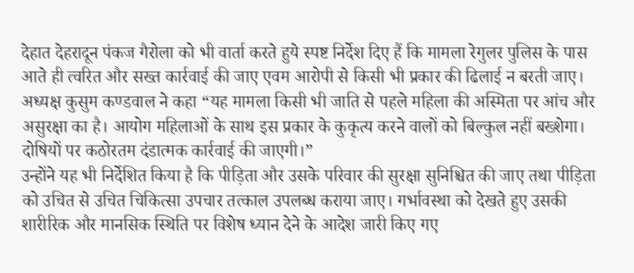देहात देहरादून पंकज गैरोला को भी वार्ता करते हुये स्पष्ट निर्देश दिए हैं कि मामला रेगुलर पुलिस के पास आते ही त्वरित और सख्त कार्रवाई की जाए एवम आरोपी से किसी भी प्रकार की ढिलाई न बरती जाए। अध्यक्ष कुसुम कण्डवाल ने कहा “यह मामला किसी भी जाति से पहले महिला की अस्मिता पर आंच और असुरक्षा का है। आयोग महिलाओं के साथ इस प्रकार के कुकृत्य करने वालों को बिल्कुल नहीं बख्शेगा। दोषियों पर कठोरतम दंडात्मक कार्रवाई की जाएगी।”
उन्होंने यह भी निर्देशित किया है कि पीड़िता और उसके परिवार की सुरक्षा सुनिश्चित की जाए तथा पीड़िता को उचित से उचित चिकित्सा उपचार तत्काल उपलब्ध कराया जाए। गर्भावस्था को देखते हुए उसकी शारीरिक और मानसिक स्थिति पर विशेष ध्यान देने के आदेश जारी किए गए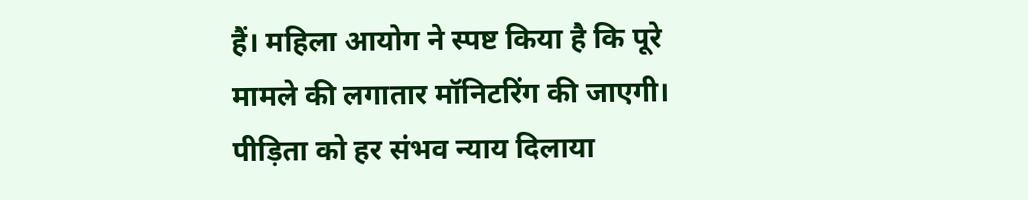हैं। महिला आयोग ने स्पष्ट किया है कि पूरे मामले की लगातार मॉनिटरिंग की जाएगी। पीड़िता को हर संभव न्याय दिलाया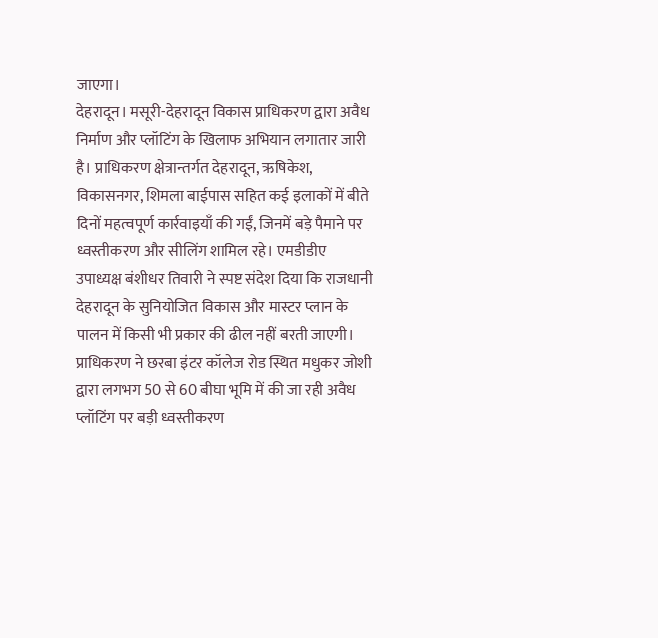जाएगा।
देहरादून। मसूरी-देहरादून विकास प्राधिकरण द्वारा अवैध निर्माण और प्लॉटिंग के खिलाफ अभियान लगातार जारी है। प्राधिकरण क्षेत्रान्तर्गत देहरादून, ऋषिकेश, विकासनगर, शिमला बाईपास सहित कई इलाकों में बीते दिनों महत्वपूर्ण कार्रवाइयाँ की गईं, जिनमें बड़े पैमाने पर ध्वस्तीकरण और सीलिंग शामिल रहे। एमडीडीए उपाध्यक्ष बंशीधर तिवारी ने स्पष्ट संदेश दिया कि राजधानी देहरादून के सुनियोजित विकास और मास्टर प्लान के पालन में किसी भी प्रकार की ढील नहीं बरती जाएगी।
प्राधिकरण ने छरबा इंटर कॉलेज रोड स्थित मधुकर जोशी द्वारा लगभग 50 से 60 बीघा भूमि में की जा रही अवैध प्लॉटिंग पर बड़ी ध्वस्तीकरण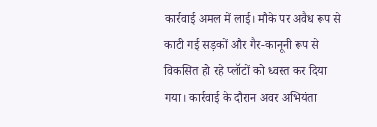कार्रवाई अमल में लाई। मौके पर अवैध रूप से काटी गई सड़कों और गैर-कानूनी रूप से विकसित हो रहे प्लॉटों को ध्वस्त कर दिया गया। कार्रवाई के दौरान अवर अभियंता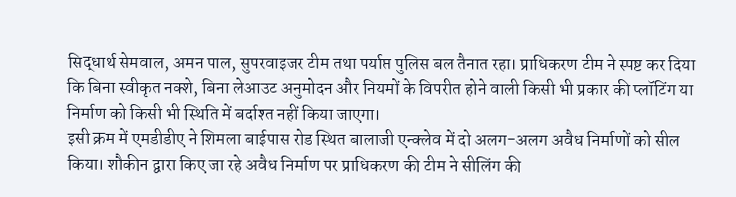सिद्धार्थ सेमवाल, अमन पाल, सुपरवाइजर टीम तथा पर्याप्त पुलिस बल तैनात रहा। प्राधिकरण टीम ने स्पष्ट कर दिया कि बिना स्वीकृत नक्शे, बिना लेआउट अनुमोदन और नियमों के विपरीत होने वाली किसी भी प्रकार की प्लॉटिंग या निर्माण को किसी भी स्थिति में बर्दाश्त नहीं किया जाएगा।
इसी क्रम में एमडीडीए ने शिमला बाईपास रोड स्थित बालाजी एन्क्लेव में दो अलग-अलग अवैध निर्माणों को सील किया। शौकीन द्वारा किए जा रहे अवैध निर्माण पर प्राधिकरण की टीम ने सीलिंग की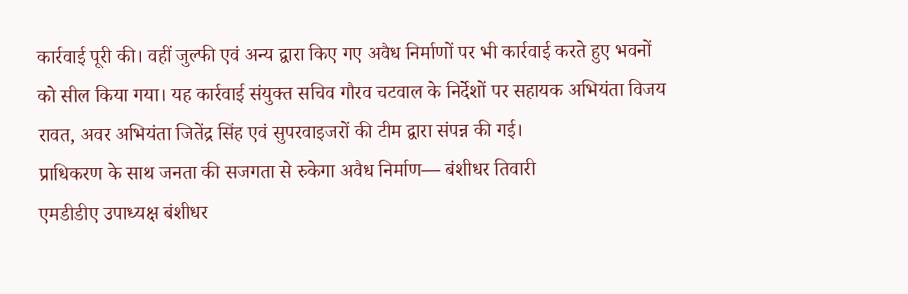कार्रवाई पूरी की। वहीं जुल्फी एवं अन्य द्वारा किए गए अवैध निर्माणों पर भी कार्रवाई करते हुए भवनों को सील किया गया। यह कार्रवाई संयुक्त सचिव गौरव चटवाल के निर्देशों पर सहायक अभियंता विजय रावत, अवर अभियंता जितेंद्र सिंह एवं सुपरवाइजरों की टीम द्वारा संपन्न की गई।
प्राधिकरण के साथ जनता की सजगता से रुकेगा अवैध निर्माण— बंशीधर तिवारी
एमडीडीए उपाध्यक्ष बंशीधर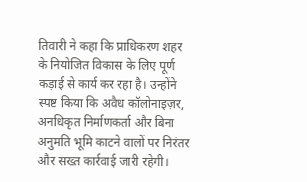तिवारी ने कहा कि प्राधिकरण शहर के नियोजित विकास के लिए पूर्ण कड़ाई से कार्य कर रहा है। उन्होंने स्पष्ट किया कि अवैध कॉलोनाइज़र, अनधिकृत निर्माणकर्ता और बिना अनुमति भूमि काटने वालों पर निरंतर और सख्त कार्रवाई जारी रहेगी।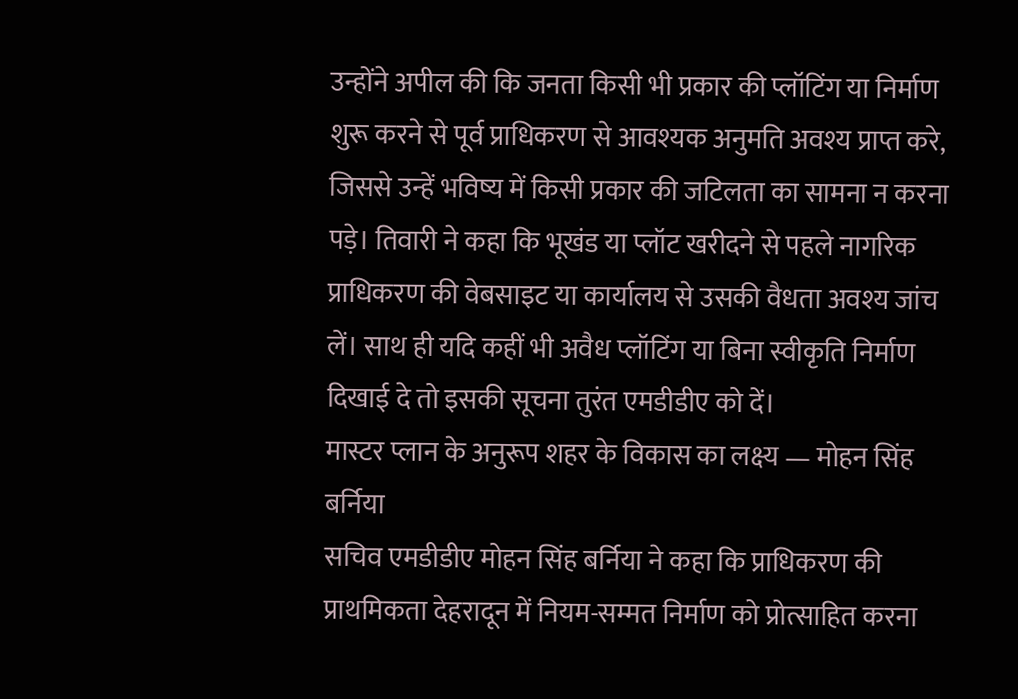उन्होंने अपील की कि जनता किसी भी प्रकार की प्लॉटिंग या निर्माण शुरू करने से पूर्व प्राधिकरण से आवश्यक अनुमति अवश्य प्राप्त करे, जिससे उन्हें भविष्य में किसी प्रकार की जटिलता का सामना न करना पड़े। तिवारी ने कहा कि भूखंड या प्लॉट खरीदने से पहले नागरिक प्राधिकरण की वेबसाइट या कार्यालय से उसकी वैधता अवश्य जांच लें। साथ ही यदि कहीं भी अवैध प्लॉटिंग या बिना स्वीकृति निर्माण दिखाई दे तो इसकी सूचना तुरंत एमडीडीए को दें।
मास्टर प्लान के अनुरूप शहर के विकास का लक्ष्य — मोहन सिंह बर्निया
सचिव एमडीडीए मोहन सिंह बर्निया ने कहा कि प्राधिकरण की प्राथमिकता देहरादून में नियम-सम्मत निर्माण को प्रोत्साहित करना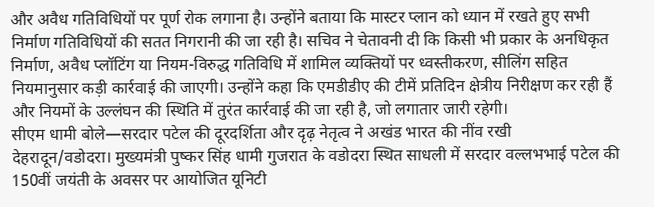और अवैध गतिविधियों पर पूर्ण रोक लगाना है। उन्होंने बताया कि मास्टर प्लान को ध्यान में रखते हुए सभी निर्माण गतिविधियों की सतत निगरानी की जा रही है। सचिव ने चेतावनी दी कि किसी भी प्रकार के अनधिकृत निर्माण, अवैध प्लॉटिंग या नियम-विरुद्ध गतिविधि में शामिल व्यक्तियों पर ध्वस्तीकरण, सीलिंग सहित नियमानुसार कड़ी कार्रवाई की जाएगी। उन्होंने कहा कि एमडीडीए की टीमें प्रतिदिन क्षेत्रीय निरीक्षण कर रही हैं और नियमों के उल्लंघन की स्थिति में तुरंत कार्रवाई की जा रही है, जो लगातार जारी रहेगी।
सीएम धामी बोले—सरदार पटेल की दूरदर्शिता और दृढ़ नेतृत्व ने अखंड भारत की नींव रखी
देहरादून/वडोदरा। मुख्यमंत्री पुष्कर सिंह धामी गुजरात के वडोदरा स्थित साधली में सरदार वल्लभभाई पटेल की 150वीं जयंती के अवसर पर आयोजित यूनिटी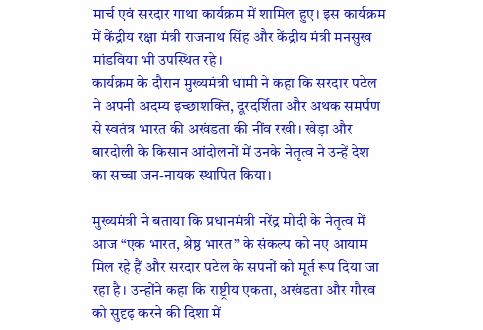मार्च एवं सरदार गाथा कार्यक्रम में शामिल हुए। इस कार्यक्रम में केंद्रीय रक्षा मंत्री राजनाथ सिंह और केंद्रीय मंत्री मनसुख मांडविया भी उपस्थित रहे।
कार्यक्रम के दौरान मुख्यमंत्री धामी ने कहा कि सरदार पटेल ने अपनी अदम्य इच्छाशक्ति, दूरदर्शिता और अथक समर्पण से स्वतंत्र भारत की अखंडता की नींव रखी। खेड़ा और बारदोली के किसान आंदोलनों में उनके नेतृत्व ने उन्हें देश का सच्चा जन-नायक स्थापित किया।

मुख्यमंत्री ने बताया कि प्रधानमंत्री नरेंद्र मोदी के नेतृत्व में आज “एक भारत, श्रेष्ठ भारत” के संकल्प को नए आयाम मिल रहे हैं और सरदार पटेल के सपनों को मूर्त रूप दिया जा रहा है। उन्होंने कहा कि राष्ट्रीय एकता, अखंडता और गौरव को सुदृढ़ करने की दिशा में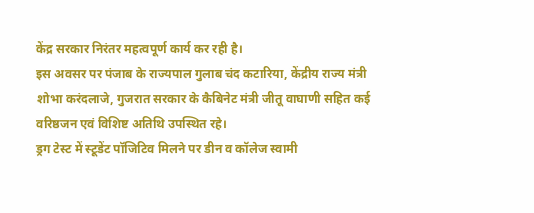केंद्र सरकार निरंतर महत्वपूर्ण कार्य कर रही है।
इस अवसर पर पंजाब के राज्यपाल गुलाब चंद कटारिया, केंद्रीय राज्य मंत्री शोभा करंदलाजे, गुजरात सरकार के कैबिनेट मंत्री जीतू वाघाणी सहित कई वरिष्ठजन एवं विशिष्ट अतिथि उपस्थित रहे।
ड्रग टेस्ट में स्टूडेंट पॉजिटिव मिलने पर डीन व कॉलेज स्वामी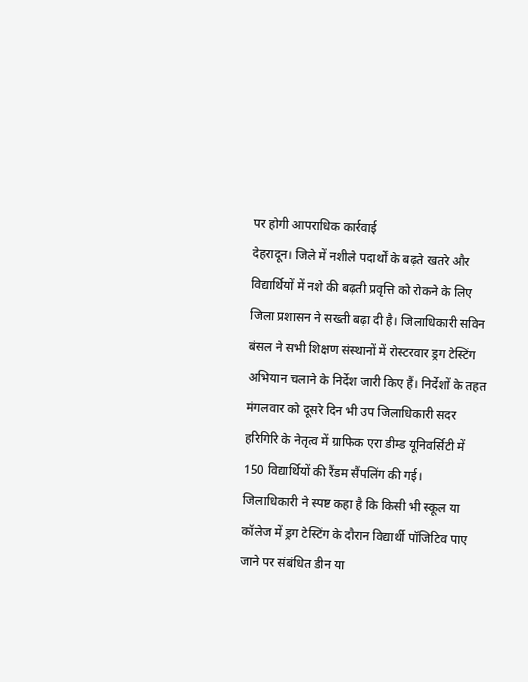पर होगी आपराधिक कार्रवाई
देहरादून। जिले में नशीले पदार्थों के बढ़ते खतरे और विद्यार्थियों में नशे की बढ़ती प्रवृत्ति को रोकने के लिए जिला प्रशासन ने सख्ती बढ़ा दी है। जिलाधिकारी सविन बंसल ने सभी शिक्षण संस्थानों में रोस्टरवार ड्रग टेस्टिंग अभियान चलाने के निर्देश जारी किए हैं। निर्देशों के तहत मंगलवार को दूसरे दिन भी उप जिलाधिकारी सदर हरिगिरि के नेतृत्व में ग्राफिक एरा डीम्ड यूनिवर्सिटी में 150 विद्यार्थियों की रैंडम सैंपलिंग की गई।
जिलाधिकारी ने स्पष्ट कहा है कि किसी भी स्कूल या कॉलेज में ड्रग टेस्टिंग के दौरान विद्यार्थी पॉजिटिव पाए जाने पर संबंधित डीन या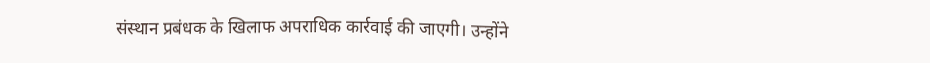संस्थान प्रबंधक के खिलाफ अपराधिक कार्रवाई की जाएगी। उन्होंने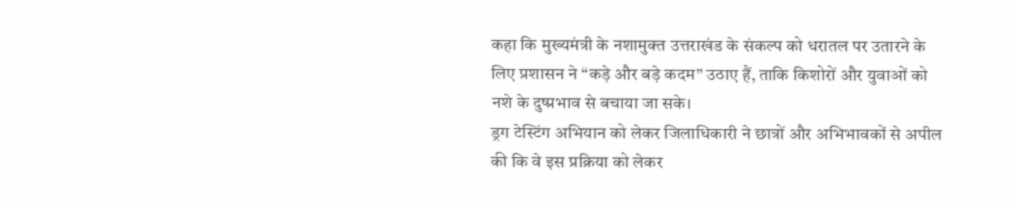कहा कि मुख्यमंत्री के नशामुक्त उत्तराखंड के संकल्प को धरातल पर उतारने के लिए प्रशासन ने “कड़े और बड़े कदम” उठाए हैं, ताकि किशोरों और युवाओं को नशे के दुष्प्रभाव से बचाया जा सके।
ड्रग टेस्टिंग अभियान को लेकर जिलाधिकारी ने छात्रों और अभिभावकों से अपील की कि वे इस प्रक्रिया को लेकर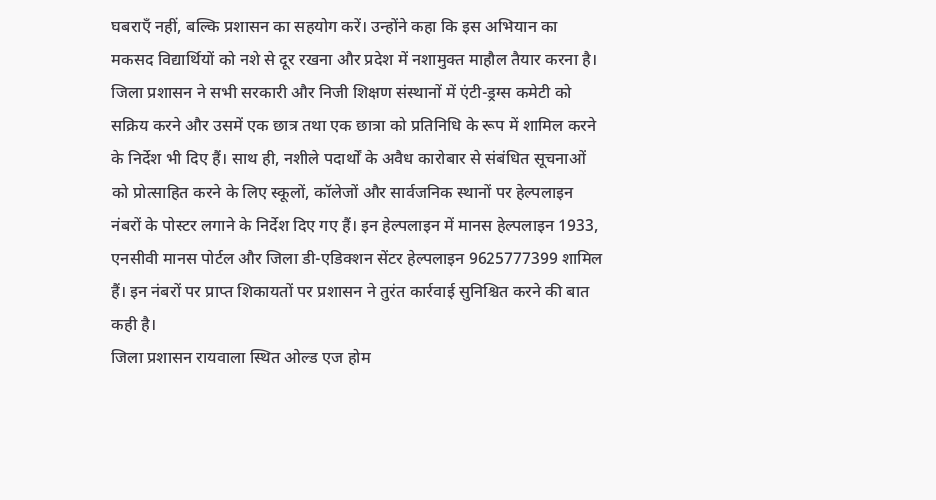घबराएँ नहीं, बल्कि प्रशासन का सहयोग करें। उन्होंने कहा कि इस अभियान का मकसद विद्यार्थियों को नशे से दूर रखना और प्रदेश में नशामुक्त माहौल तैयार करना है।
जिला प्रशासन ने सभी सरकारी और निजी शिक्षण संस्थानों में एंटी-ड्रग्स कमेटी को सक्रिय करने और उसमें एक छात्र तथा एक छात्रा को प्रतिनिधि के रूप में शामिल करने के निर्देश भी दिए हैं। साथ ही, नशीले पदार्थों के अवैध कारोबार से संबंधित सूचनाओं को प्रोत्साहित करने के लिए स्कूलों, कॉलेजों और सार्वजनिक स्थानों पर हेल्पलाइन नंबरों के पोस्टर लगाने के निर्देश दिए गए हैं। इन हेल्पलाइन में मानस हेल्पलाइन 1933, एनसीवी मानस पोर्टल और जिला डी-एडिक्शन सेंटर हेल्पलाइन 9625777399 शामिल हैं। इन नंबरों पर प्राप्त शिकायतों पर प्रशासन ने तुरंत कार्रवाई सुनिश्चित करने की बात कही है।
जिला प्रशासन रायवाला स्थित ओल्ड एज होम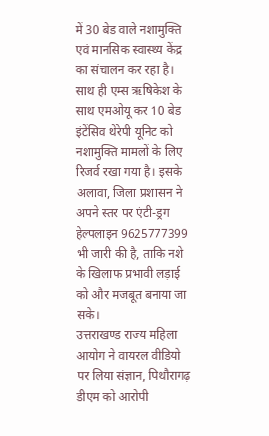में 30 बेड वाले नशामुक्ति एवं मानसिक स्वास्थ्य केंद्र का संचालन कर रहा है। साथ ही एम्स ऋषिकेश के साथ एमओयू कर 10 बेड इंटेंसिव थेरेपी यूनिट को नशामुक्ति मामलों के लिए रिजर्व रखा गया है। इसके अलावा, जिला प्रशासन ने अपने स्तर पर एंटी-ड्रग हेल्पलाइन 9625777399 भी जारी की है, ताकि नशे के खिलाफ प्रभावी लड़ाई को और मजबूत बनाया जा सके।
उत्तराखण्ड राज्य महिला आयोग ने वायरल वीडियो पर लिया संज्ञान, पिथौरागढ़ डीएम को आरोपी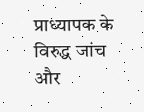प्राध्यापक के विरुद्ध जांच और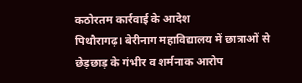कठोरतम कार्रवाई के आदेश
पिथौरागढ़। बेरीनाग महाविद्यालय में छात्राओं से छेड़छाड़ के गंभीर व शर्मनाक आरोप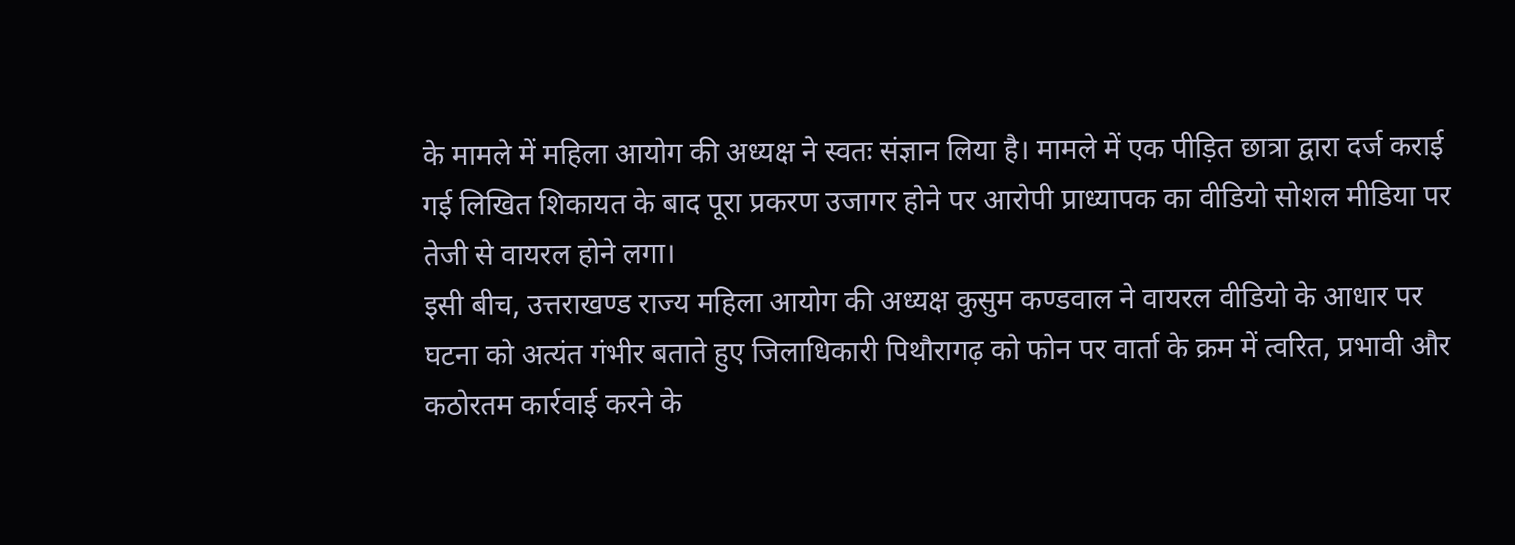के मामले में महिला आयोग की अध्यक्ष ने स्वतः संज्ञान लिया है। मामले में एक पीड़ित छात्रा द्वारा दर्ज कराई गई लिखित शिकायत के बाद पूरा प्रकरण उजागर होने पर आरोपी प्राध्यापक का वीडियो सोशल मीडिया पर तेजी से वायरल होने लगा।
इसी बीच, उत्तराखण्ड राज्य महिला आयोग की अध्यक्ष कुसुम कण्डवाल ने वायरल वीडियो के आधार पर घटना को अत्यंत गंभीर बताते हुए जिलाधिकारी पिथौरागढ़ को फोन पर वार्ता के क्रम में त्वरित, प्रभावी और कठोरतम कार्रवाई करने के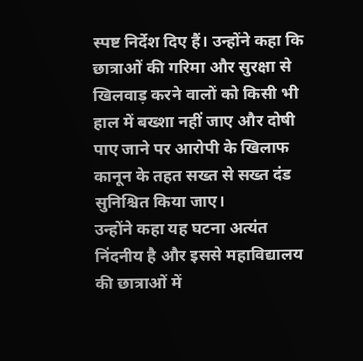स्पष्ट निर्देश दिए हैं। उन्होंने कहा कि छात्राओं की गरिमा और सुरक्षा से खिलवाड़ करने वालों को किसी भी हाल में बख्शा नहीं जाए और दोषी पाए जाने पर आरोपी के खिलाफ कानून के तहत सख्त से सख्त दंड सुनिश्चित किया जाए।
उन्होंने कहा यह घटना अत्यंत निंदनीय है और इससे महाविद्यालय की छात्राओं में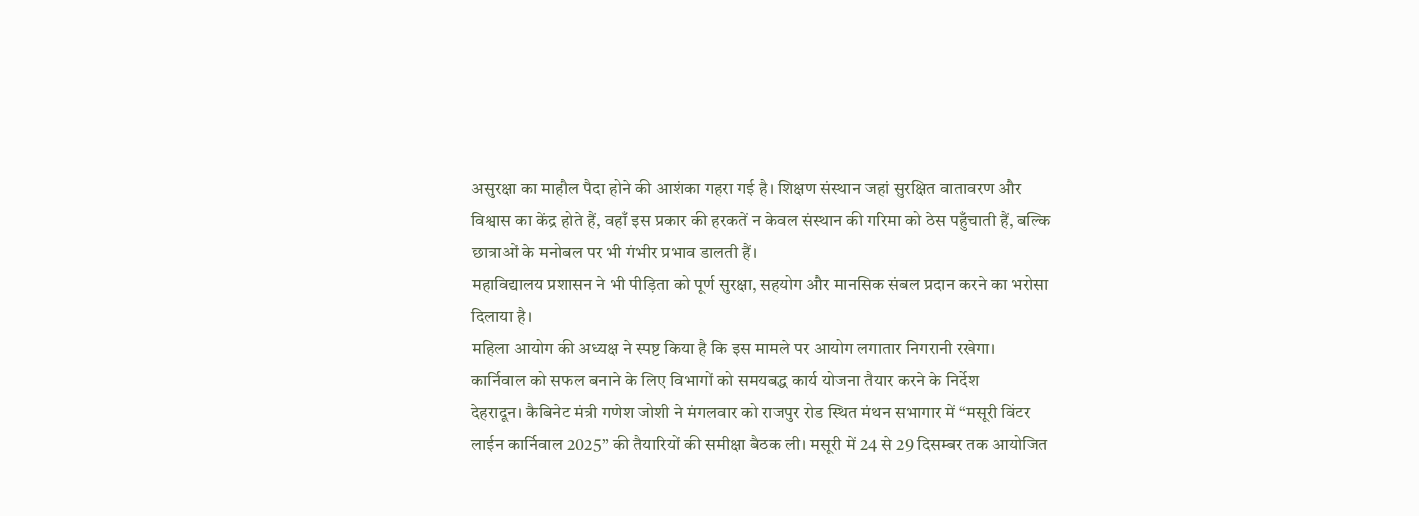असुरक्षा का माहौल पैदा होने की आशंका गहरा गई है। शिक्षण संस्थान जहां सुरक्षित वातावरण और विश्वास का केंद्र होते हैं, वहाँ इस प्रकार की हरकतें न केवल संस्थान की गरिमा को ठेस पहुँचाती हैं, बल्कि छात्राओं के मनोबल पर भी गंभीर प्रभाव डालती हैं।
महाविद्यालय प्रशासन ने भी पीड़िता को पूर्ण सुरक्षा, सहयोग और मानसिक संबल प्रदान करने का भरोसा दिलाया है।
महिला आयोग की अध्यक्ष ने स्पष्ट किया है कि इस मामले पर आयोग लगातार निगरानी रखेगा।
कार्निवाल को सफल बनाने के लिए विभागों को समयबद्ध कार्य योजना तैयार करने के निर्देश
देहरादून। कैबिनेट मंत्री गणेश जोशी ने मंगलवार को राजपुर रोड स्थित मंथन सभागार में “मसूरी विंटर लाईन कार्निवाल 2025” की तैयारियों की समीक्षा बैठक ली। मसूरी में 24 से 29 दिसम्बर तक आयोजित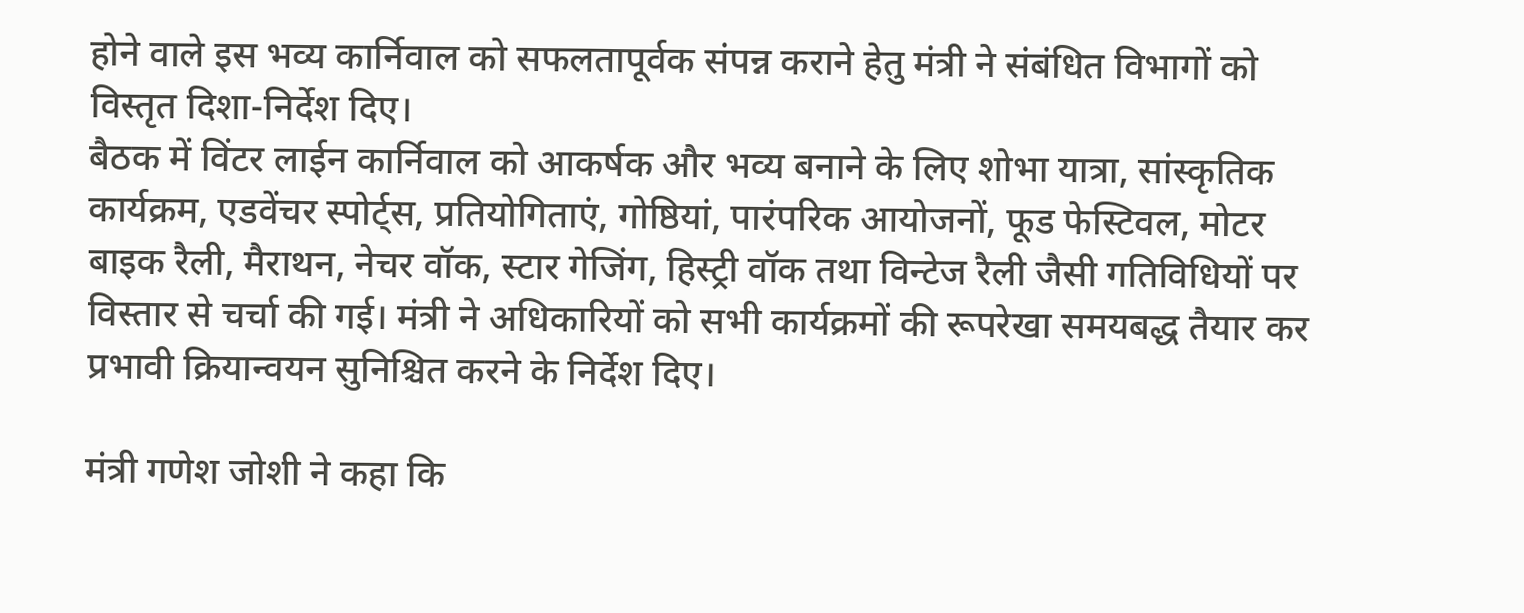होने वाले इस भव्य कार्निवाल को सफलतापूर्वक संपन्न कराने हेतु मंत्री ने संबंधित विभागों को विस्तृत दिशा-निर्देश दिए।
बैठक में विंटर लाईन कार्निवाल को आकर्षक और भव्य बनाने के लिए शोभा यात्रा, सांस्कृतिक कार्यक्रम, एडवेंचर स्पोर्ट्स, प्रतियोगिताएं, गोष्ठियां, पारंपरिक आयोजनों, फूड फेस्टिवल, मोटर बाइक रैली, मैराथन, नेचर वॉक, स्टार गेजिंग, हिस्ट्री वॉक तथा विन्टेज रैली जैसी गतिविधियों पर विस्तार से चर्चा की गई। मंत्री ने अधिकारियों को सभी कार्यक्रमों की रूपरेखा समयबद्ध तैयार कर प्रभावी क्रियान्वयन सुनिश्चित करने के निर्देश दिए।

मंत्री गणेश जोशी ने कहा कि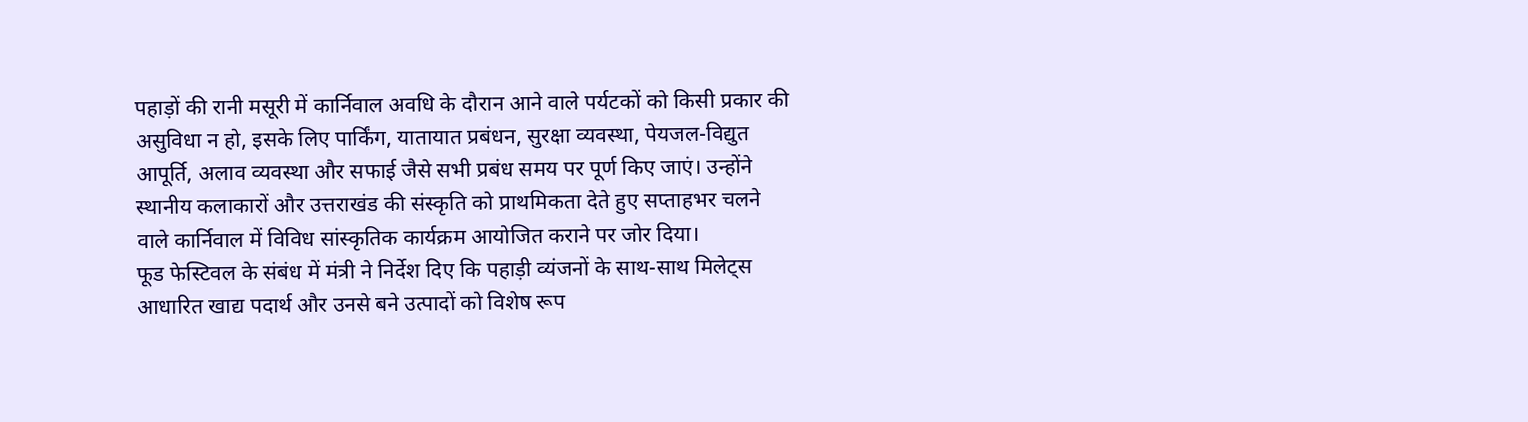पहाड़ों की रानी मसूरी में कार्निवाल अवधि के दौरान आने वाले पर्यटकों को किसी प्रकार की असुविधा न हो, इसके लिए पार्किंग, यातायात प्रबंधन, सुरक्षा व्यवस्था, पेयजल-विद्युत आपूर्ति, अलाव व्यवस्था और सफाई जैसे सभी प्रबंध समय पर पूर्ण किए जाएं। उन्होंने स्थानीय कलाकारों और उत्तराखंड की संस्कृति को प्राथमिकता देते हुए सप्ताहभर चलने वाले कार्निवाल में विविध सांस्कृतिक कार्यक्रम आयोजित कराने पर जोर दिया।
फूड फेस्टिवल के संबंध में मंत्री ने निर्देश दिए कि पहाड़ी व्यंजनों के साथ-साथ मिलेट्स आधारित खाद्य पदार्थ और उनसे बने उत्पादों को विशेष रूप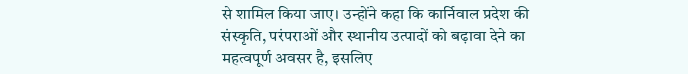से शामिल किया जाए। उन्होंने कहा कि कार्निवाल प्रदेश की संस्कृति, परंपराओं और स्थानीय उत्पादों को बढ़ावा देने का महत्वपूर्ण अवसर है, इसलिए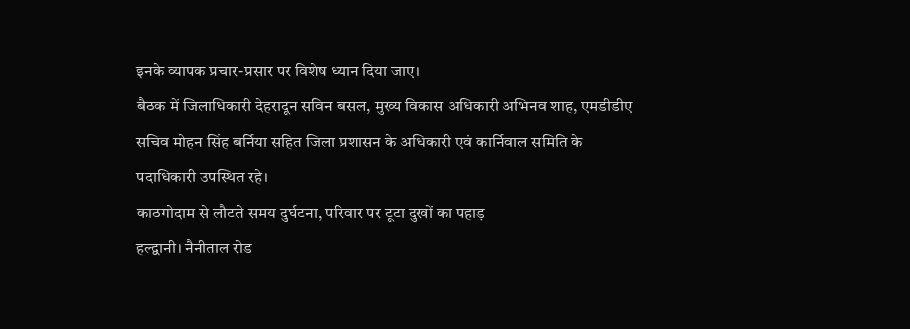इनके व्यापक प्रचार-प्रसार पर विशेष ध्यान दिया जाए।
बैठक में जिलाधिकारी देहरादून सविन बसल, मुख्य विकास अधिकारी अभिनव शाह, एमडीडीए सचिव मोहन सिंह बर्निया सहित जिला प्रशासन के अधिकारी एवं कार्निवाल समिति के पदाधिकारी उपस्थित रहे।
काठगोदाम से लौटते समय दुर्घटना, परिवार पर टूटा दुखों का पहाड़
हल्द्वानी। नैनीताल रोड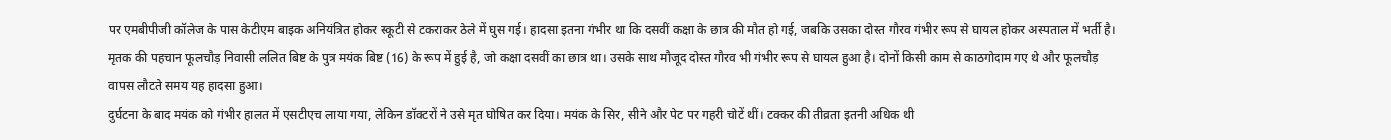पर एमबीपीजी कॉलेज के पास केटीएम बाइक अनियंत्रित होकर स्कूटी से टकराकर ठेले में घुस गई। हादसा इतना गंभीर था कि दसवीं कक्षा के छात्र की मौत हो गई, जबकि उसका दोस्त गौरव गंभीर रूप से घायल होकर अस्पताल में भर्ती है।
मृतक की पहचान फूलचौड़ निवासी ललित बिष्ट के पुत्र मयंक बिष्ट (16) के रूप में हुई है, जो कक्षा दसवीं का छात्र था। उसके साथ मौजूद दोस्त गौरव भी गंभीर रूप से घायल हुआ है। दोनों किसी काम से काठगोदाम गए थे और फूलचौड़ वापस लौटते समय यह हादसा हुआ।
दुर्घटना के बाद मयंक को गंभीर हालत में एसटीएच लाया गया, लेकिन डॉक्टरों ने उसे मृत घोषित कर दिया। मयंक के सिर, सीने और पेट पर गहरी चोटें थीं। टक्कर की तीव्रता इतनी अधिक थी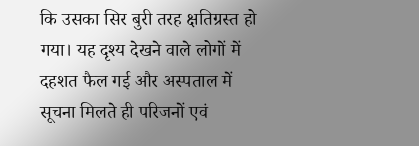कि उसका सिर बुरी तरह क्षतिग्रस्त हो गया। यह दृश्य देखने वाले लोगों में दहशत फैल गई और अस्पताल में सूचना मिलते ही परिजनों एवं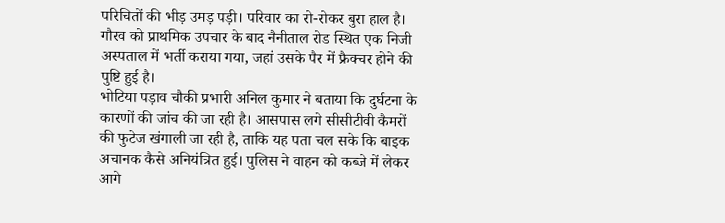परिचितों की भीड़ उमड़ पड़ी। परिवार का रो-रोकर बुरा हाल है।
गौरव को प्राथमिक उपचार के बाद नैनीताल रोड स्थित एक निजी अस्पताल में भर्ती कराया गया, जहां उसके पैर में फ्रैक्चर होने की पुष्टि हुई है।
भोटिया पड़ाव चौकी प्रभारी अनिल कुमार ने बताया कि दुर्घटना के कारणों की जांच की जा रही है। आसपास लगे सीसीटीवी कैमरों की फुटेज खंगाली जा रही है, ताकि यह पता चल सके कि बाइक अचानक कैसे अनियंत्रित हुई। पुलिस ने वाहन को कब्जे में लेकर आगे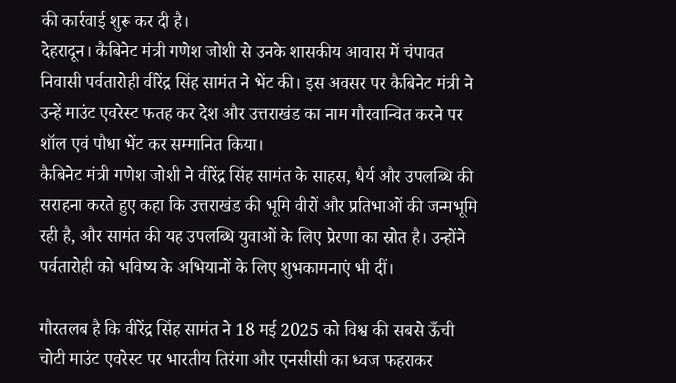की कार्रवाई शुरू कर दी है।
देहरादून। कैबिनेट मंत्री गणेश जोशी से उनके शासकीय आवास में चंपावत निवासी पर्वतारोही वीरेंद्र सिंह सामंत ने भेंट की। इस अवसर पर कैबिनेट मंत्री ने उन्हें माउंट एवरेस्ट फतह कर देश और उत्तराखंड का नाम गौरवान्वित करने पर शॉल एवं पौधा भेंट कर सम्मानित किया।
कैबिनेट मंत्री गणेश जोशी ने वीरेंद्र सिंह सामंत के साहस, धैर्य और उपलब्धि की सराहना करते हुए कहा कि उत्तराखंड की भूमि वीरों और प्रतिभाओं की जन्मभूमि रही है, और सामंत की यह उपलब्धि युवाओं के लिए प्रेरणा का स्रोत है। उन्होंने पर्वतारोही को भविष्य के अभियानों के लिए शुभकामनाएं भी दीं।

गौरतलब है कि वीरेंद्र सिंह सामंत ने 18 मई 2025 को विश्व की सबसे ऊँची चोटी माउंट एवरेस्ट पर भारतीय तिरंगा और एनसीसी का ध्वज फहराकर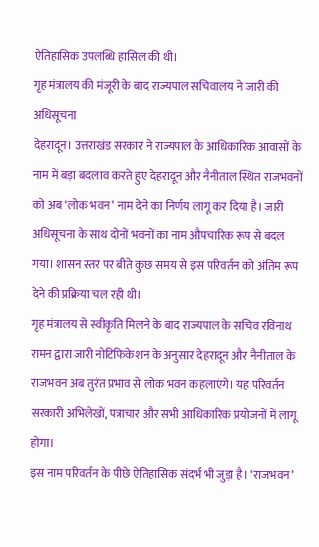ऐतिहासिक उपलब्धि हासिल की थी।
गृह मंत्रालय की मंजूरी के बाद राज्यपाल सचिवालय ने जारी की अधिसूचना
देहरादून। उत्तराखंड सरकार ने राज्यपाल के आधिकारिक आवासों के नाम में बड़ा बदलाव करते हुए देहरादून और नैनीताल स्थित राजभवनों को अब ‘लोक भवन’ नाम देने का निर्णय लागू कर दिया है। जारी अधिसूचना के साथ दोनों भवनों का नाम औपचारिक रूप से बदल गया। शासन स्तर पर बीते कुछ समय से इस परिवर्तन को अंतिम रूप देने की प्रक्रिया चल रही थी।
गृह मंत्रालय से स्वीकृति मिलने के बाद राज्यपाल के सचिव रविनाथ रामन द्वारा जारी नोटिफिकेशन के अनुसार देहरादून और नैनीताल के राजभवन अब तुरंत प्रभाव से लोक भवन कहलाएंगे। यह परिवर्तन सरकारी अभिलेखों, पत्राचार और सभी आधिकारिक प्रयोजनों में लागू होगा।
इस नाम परिवर्तन के पीछे ऐतिहासिक संदर्भ भी जुड़ा है। ‘राजभवन’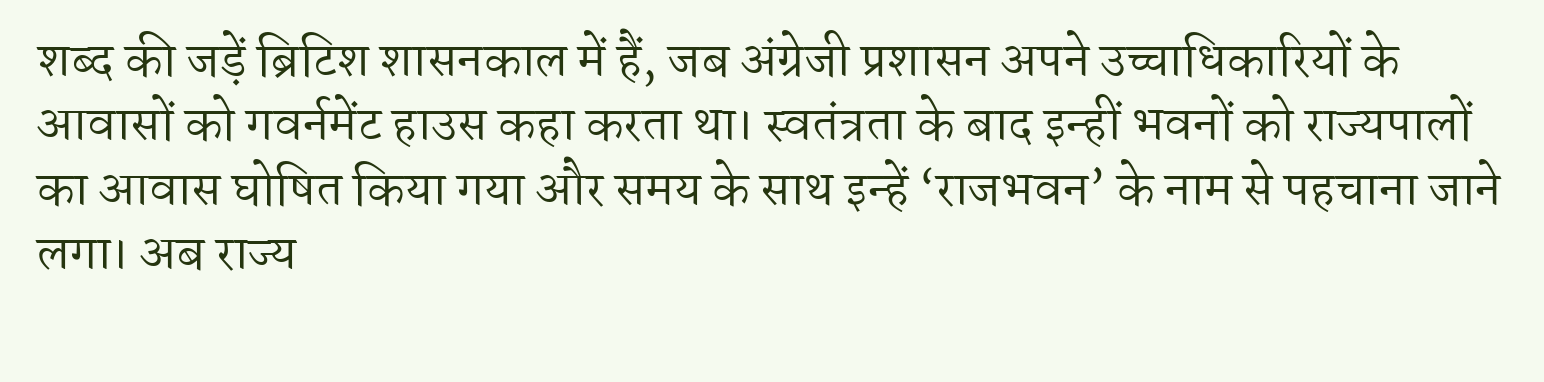शब्द की जड़ें ब्रिटिश शासनकाल में हैं, जब अंग्रेजी प्रशासन अपने उच्चाधिकारियों के आवासों को गवर्नमेंट हाउस कहा करता था। स्वतंत्रता के बाद इन्हीं भवनों को राज्यपालों का आवास घोषित किया गया और समय के साथ इन्हें ‘राजभवन’ के नाम से पहचाना जाने लगा। अब राज्य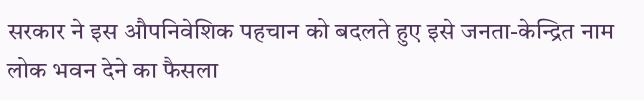सरकार ने इस औपनिवेशिक पहचान को बदलते हुए इसे जनता-केन्द्रित नाम लोक भवन देने का फैसला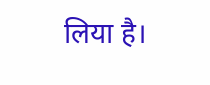लिया है।